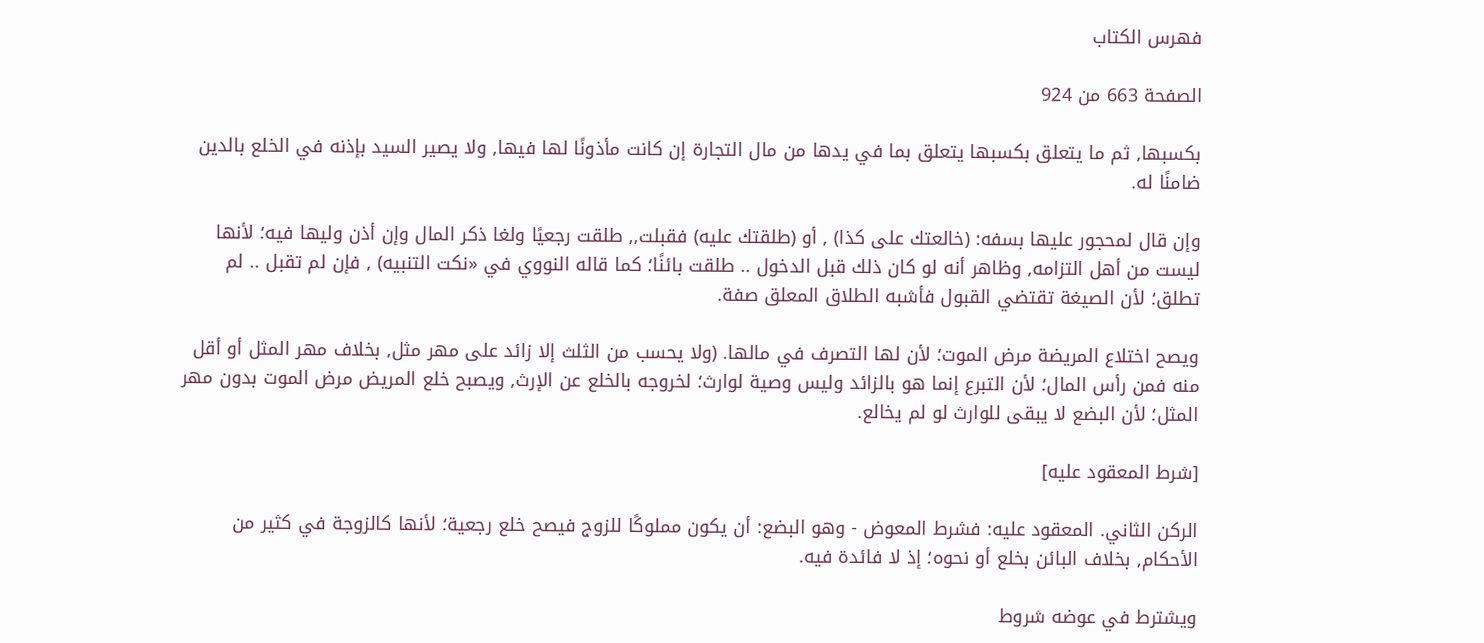فهرس الكتاب

الصفحة 663 من 924

بكسبها, ثم ما يتعلق بكسبها يتعلق بما في يدها من مال التجارة إن كانت مأذونًا لها فيها, ولا يصير السيد بإذنه في الخلع بالدين ضامنًا له.

وإن قال لمحجور عليها بسفه: (خالعتك على كذا) , أو (طلقتك عليه) فقبلت,, طلقت رجعيًا ولغا ذكر المال وإن أذن وليها فيه؛ لأنها ليست من أهل التزامه, وظاهر أنه لو كان ذلك قبل الدخول .. طلقت بائنًا؛ كما قاله النووي في «نكت التنبيه) , فإن لم تقبل .. لم تطلق؛ لأن الصيغة تقتضي القبول فأشبه الطلاق المعلق صفة.

ويصح اختلاع المريضة مرض الموت؛ لأن لها التصرف في مالها. (ولا يحسب من الثلث إلا زائد على مهر مثل, بخلاف مهر المثل أو أقل منه فمن رأس المال؛ لأن التبرع إنما هو بالزائد وليس وصية لوارث؛ لخروجه بالخلع عن الإرث, ويصبح خلع المريض مرض الموت بدون مهر المثل؛ لأن البضع لا يبقى للوارث لو لم يخالع.

[شرط المعقود عليه]

الركن الثاني. المعقود عليه: فشرط المعوض - وهو البضع: أن يكون مملوكًا للزوج فيصح خلع رجعية؛ لأنها كالزوجة في كثير من الأحكام, بخلاف البائن بخلع أو نحوه؛ إذ لا فائدة فيه.

ويشترط في عوضه شروط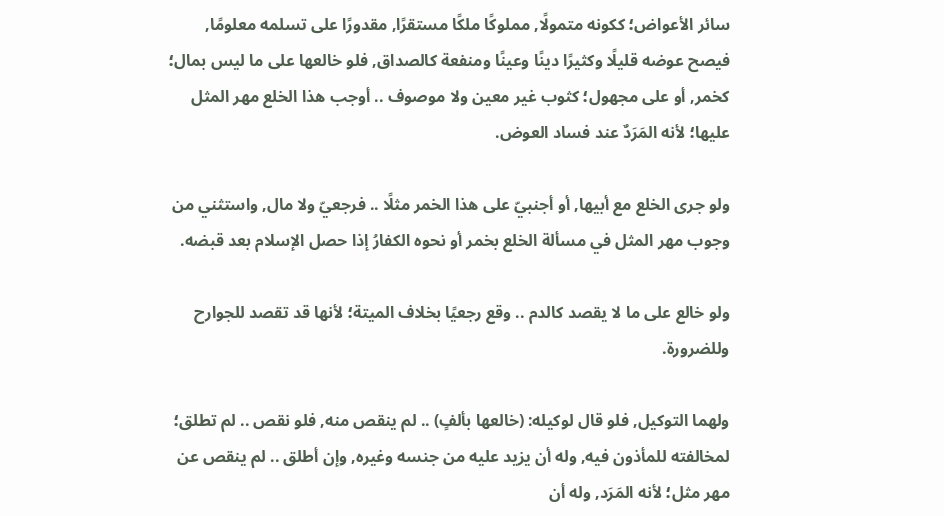سائر الأعواض؛ ككونه متمولًا, مملوكًا ملكًا مستقرًا, مقدورًا على تسلمه معلومًا, فيصح عوضه قليلًا وكثيرًا دينًا وعينًا ومنفعة كالصداق, فلو خالعها على ما ليس بمال؛ كخمر, أو على مجهول؛ كثوب غير معين ولا موصوف .. أوجب هذا الخلع مهر المثل عليها؛ لأنه المَرَدٌ عند فساد العوض.

ولو جرى الخلع مع أبيها, أو أجنبيّ على هذا الخمر مثلًا .. فرجعيّ ولا مال, واستثني من وجوب مهر المثل في مسألة الخلع بخمر أو نحوه الكفارُ إذا حصل الإسلام بعد قبضه.

ولو خالع على ما لا يقصد كالدم .. وقع رجعيًا بخلاف الميتة؛ لأنها قد تقصد للجوارح وللضرورة.

ولهما التوكيل, فلو قال لوكيله: (خالعها بألفٍ) .. لم ينقص منه, فلو نقص .. لم تطلق؛ لمخالفته للمأذون فيه, وله أن يزيد عليه من جنسه وغيره, وإن أطلق .. لم ينقص عن مهر مثل؛ لأنه المَرَد, وله أن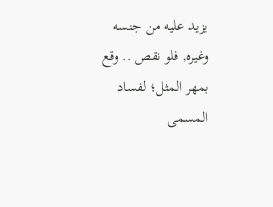يزيد عليه من جنسه وغيره, فلو نقص .. وقع بمهر المثل؛ لفساد المسمى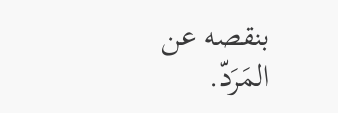بنقصه عن المَرَدّ.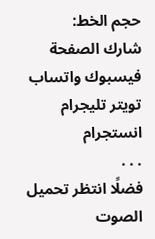حجم الخط:
شارك الصفحة
فيسبوك واتساب تويتر تليجرام انستجرام
. . .
فضلًا انتظر تحميل الصوت